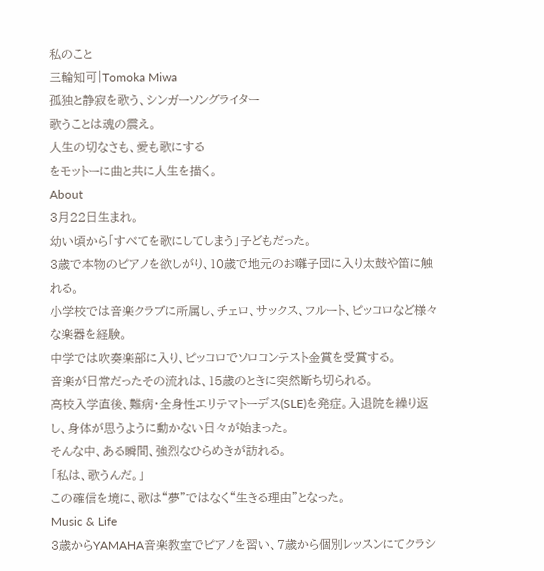私のこと
三輪知可|Tomoka Miwa
孤独と静寂を歌う、シンガーソングライター
歌うことは魂の震え。
人生の切なさも、愛も歌にする
をモットーに曲と共に人生を描く。
About
3月22日生まれ。
幼い頃から「すべてを歌にしてしまう」子どもだった。
3歳で本物のピアノを欲しがり、10歳で地元のお囃子団に入り太鼓や笛に触れる。
小学校では音楽クラブに所属し、チェロ、サックス、フルート、ピッコロなど様々な楽器を経験。
中学では吹奏楽部に入り、ピッコロでソロコンテスト金賞を受賞する。
音楽が日常だったその流れは、15歳のときに突然断ち切られる。
高校入学直後、難病・全身性エリテマトーデス(SLE)を発症。入退院を繰り返し、身体が思うように動かない日々が始まった。
そんな中、ある瞬間、強烈なひらめきが訪れる。
「私は、歌うんだ。」
この確信を境に、歌は“夢”ではなく“生きる理由”となった。
Music & Life
3歳からYAMAHA音楽教室でピアノを習い、7歳から個別レッスンにてクラシ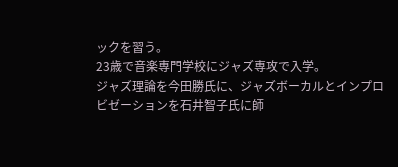ックを習う。
23歳で音楽専門学校にジャズ専攻で入学。
ジャズ理論を今田勝氏に、ジャズボーカルとインプロビゼーションを石井智子氏に師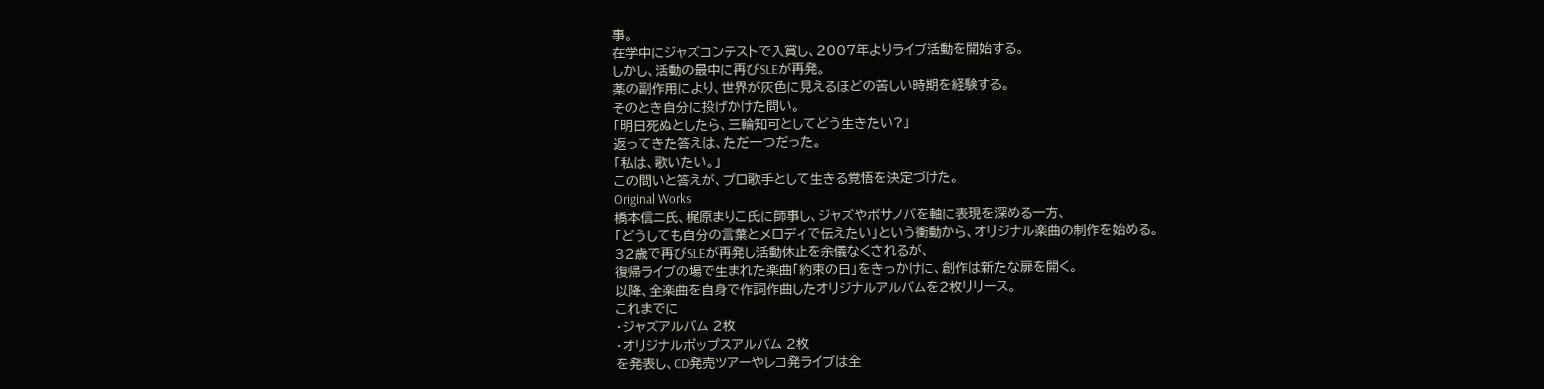事。
在学中にジャズコンテストで入賞し、2007年よりライブ活動を開始する。
しかし、活動の最中に再びSLEが再発。
薬の副作用により、世界が灰色に見えるほどの苦しい時期を経験する。
そのとき自分に投げかけた問い。
「明日死ぬとしたら、三輪知可としてどう生きたい?」
返ってきた答えは、ただ一つだった。
「私は、歌いたい。」
この問いと答えが、プロ歌手として生きる覚悟を決定づけた。
Original Works
橋本信ニ氏、梶原まりこ氏に師事し、ジャズやボサノバを軸に表現を深める一方、
「どうしても自分の言葉とメロディで伝えたい」という衝動から、オリジナル楽曲の制作を始める。
32歳で再びSLEが再発し活動休止を余儀なくされるが、
復帰ライブの場で生まれた楽曲「約束の日」をきっかけに、創作は新たな扉を開く。
以降、全楽曲を自身で作詞作曲したオリジナルアルバムを2枚リリース。
これまでに
・ジャズアルバム 2枚
・オリジナルポップスアルバム 2枚
を発表し、CD発売ツアーやレコ発ライブは全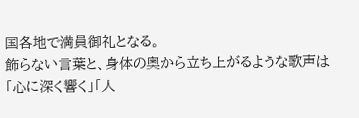国各地で満員御礼となる。
飾らない言葉と、身体の奥から立ち上がるような歌声は
「心に深く響く」「人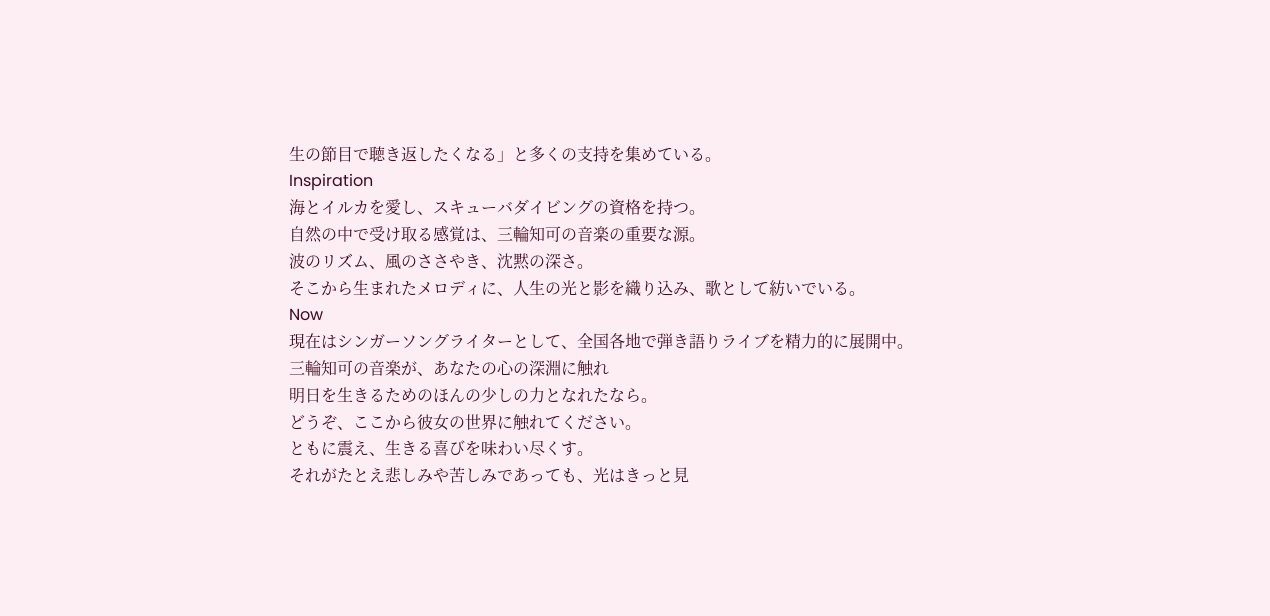生の節目で聴き返したくなる」と多くの支持を集めている。
Inspiration
海とイルカを愛し、スキューバダイビングの資格を持つ。
自然の中で受け取る感覚は、三輪知可の音楽の重要な源。
波のリズム、風のささやき、沈黙の深さ。
そこから生まれたメロディに、人生の光と影を織り込み、歌として紡いでいる。
Now
現在はシンガーソングライターとして、全国各地で弾き語りライブを精力的に展開中。
三輪知可の音楽が、あなたの心の深淵に触れ
明日を生きるためのほんの少しの力となれたなら。
どうぞ、ここから彼女の世界に触れてください。
ともに震え、生きる喜びを味わい尽くす。
それがたとえ悲しみや苦しみであっても、光はきっと見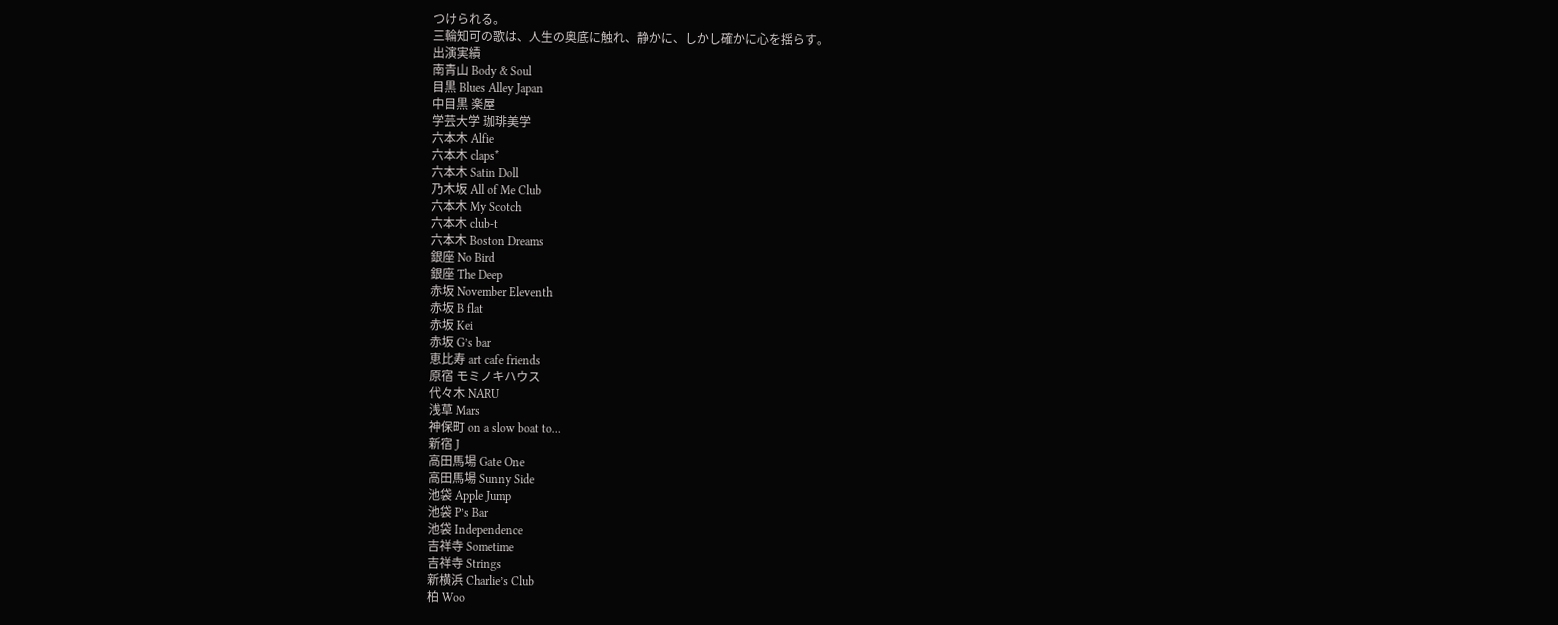つけられる。
三輪知可の歌は、人生の奥底に触れ、静かに、しかし確かに心を揺らす。
出演実績
南青山 Body & Soul
目黒 Blues Alley Japan
中目黒 楽屋
学芸大学 珈琲美学
六本木 Alfie
六本木 claps*
六本木 Satin Doll
乃木坂 All of Me Club
六本木 My Scotch
六本木 club-t
六本木 Boston Dreams
銀座 No Bird
銀座 The Deep
赤坂 November Eleventh
赤坂 B flat
赤坂 Kei
赤坂 G’s bar
恵比寿 art cafe friends
原宿 モミノキハウス
代々木 NARU
浅草 Mars
神保町 on a slow boat to…
新宿 J
高田馬場 Gate One
高田馬場 Sunny Side
池袋 Apple Jump
池袋 P’s Bar
池袋 Independence
吉祥寺 Sometime
吉祥寺 Strings
新横浜 Charlie’s Club
柏 Woo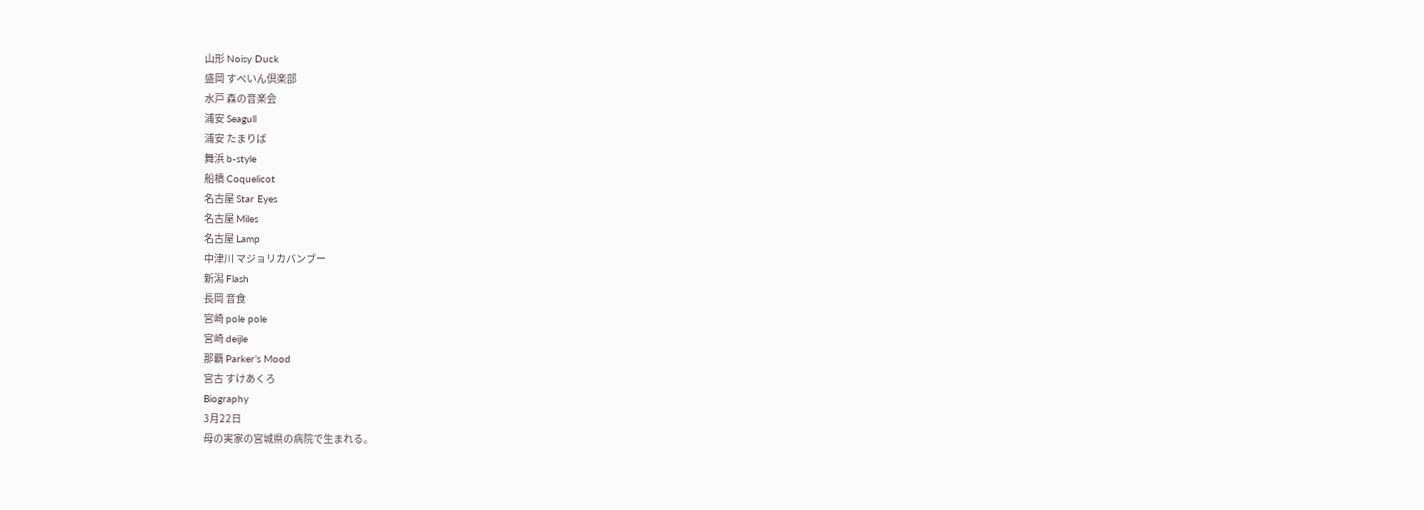山形 Noisy Duck
盛岡 すぺいん倶楽部
水戸 森の音楽会
浦安 Seagull
浦安 たまりば
舞浜 b-style
船橋 Coquelicot
名古屋 Star Eyes
名古屋 Miles
名古屋 Lamp
中津川 マジョリカバンブー
新潟 Flash
長岡 音食
宮崎 pole pole
宮崎 deijle
那覇 Parker’s Mood
宮古 すけあくろ
Biography
3月22日
母の実家の宮城県の病院で生まれる。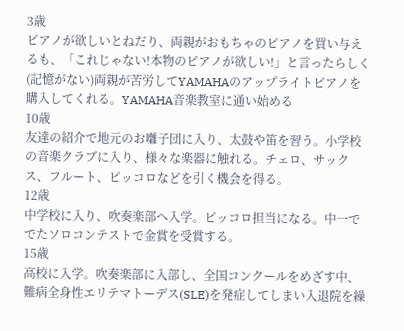3歳
ピアノが欲しいとねだり、両親がおもちゃのピアノを買い与えるも、「これじゃない!本物のピアノが欲しい!」と言ったらしく(記憶がない)両親が苦労してYAMAHAのアップライトピアノを購入してくれる。YAMAHA音楽教室に通い始める
10歳
友達の紹介で地元のお囃子団に入り、太鼓や笛を習う。小学校の音楽クラブに入り、様々な楽器に触れる。チェロ、サックス、フルート、ピッコロなどを引く機会を得る。
12歳
中学校に入り、吹奏楽部へ入学。ピッコロ担当になる。中一ででたソロコンテストで金賞を受賞する。
15歳
高校に入学。吹奏楽部に入部し、全国コンクールをめざす中、難病全身性エリテマトーデス(SLE)を発症してしまい入退院を繰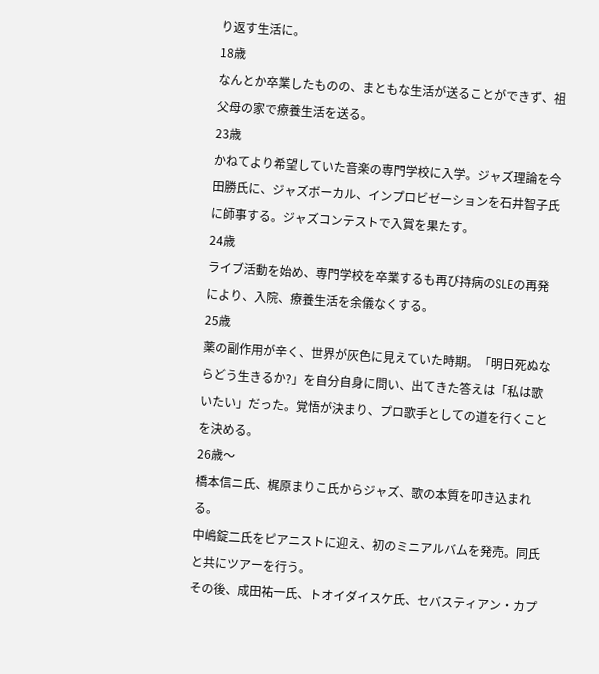り返す生活に。
18歳
なんとか卒業したものの、まともな生活が送ることができず、祖父母の家で療養生活を送る。
23歳
かねてより希望していた音楽の専門学校に入学。ジャズ理論を今田勝氏に、ジャズボーカル、インプロビゼーションを石井智子氏に師事する。ジャズコンテストで入賞を果たす。
24歳
ライブ活動を始め、専門学校を卒業するも再び持病のSLEの再発により、入院、療養生活を余儀なくする。
25歳
薬の副作用が辛く、世界が灰色に見えていた時期。「明日死ぬならどう生きるか?」を自分自身に問い、出てきた答えは「私は歌いたい」だった。覚悟が決まり、プロ歌手としての道を行くことを決める。
26歳〜
橋本信ニ氏、梶原まりこ氏からジャズ、歌の本質を叩き込まれる。
中嶋錠二氏をピアニストに迎え、初のミニアルバムを発売。同氏と共にツアーを行う。
その後、成田祐一氏、トオイダイスケ氏、セバスティアン・カプ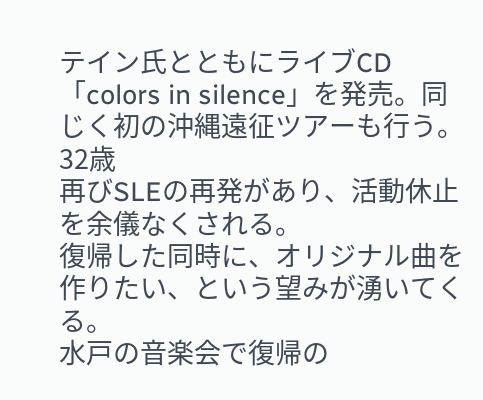テイン氏とともにライブCD「colors in silence」を発売。同じく初の沖縄遠征ツアーも行う。
32歳
再びSLEの再発があり、活動休止を余儀なくされる。
復帰した同時に、オリジナル曲を作りたい、という望みが湧いてくる。
水戸の音楽会で復帰の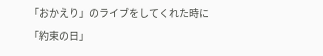「おかえり」のライブをしてくれた時に
「約束の日」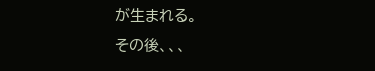が生まれる。
その後、、、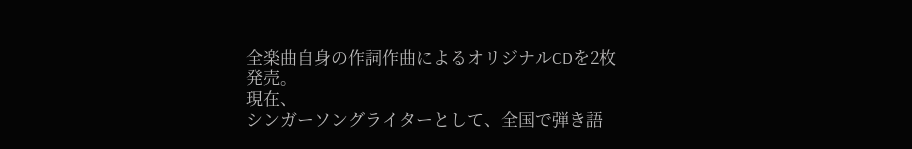全楽曲自身の作詞作曲によるオリジナルCDを2枚発売。
現在、
シンガーソングライターとして、全国で弾き語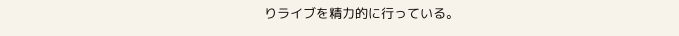りライブを精力的に行っている。